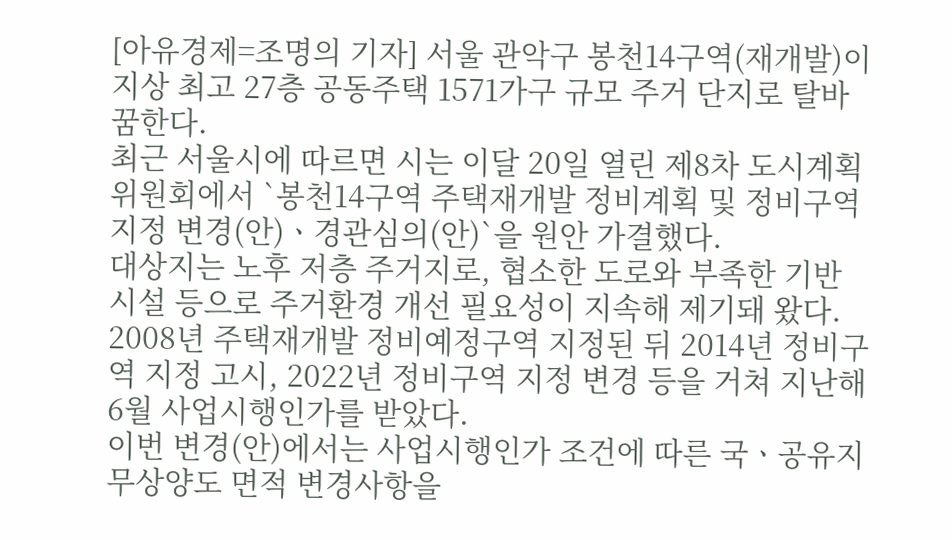[아유경제=조명의 기자] 서울 관악구 봉천14구역(재개발)이 지상 최고 27층 공동주택 1571가구 규모 주거 단지로 탈바꿈한다.
최근 서울시에 따르면 시는 이달 20일 열린 제8차 도시계획위원회에서 `봉천14구역 주택재개발 정비계획 및 정비구역 지정 변경(안)ㆍ경관심의(안)`을 원안 가결했다.
대상지는 노후 저층 주거지로, 협소한 도로와 부족한 기반 시설 등으로 주거환경 개선 필요성이 지속해 제기돼 왔다. 2008년 주택재개발 정비예정구역 지정된 뒤 2014년 정비구역 지정 고시, 2022년 정비구역 지정 변경 등을 거쳐 지난해 6월 사업시행인가를 받았다.
이번 변경(안)에서는 사업시행인가 조건에 따른 국ㆍ공유지 무상양도 면적 변경사항을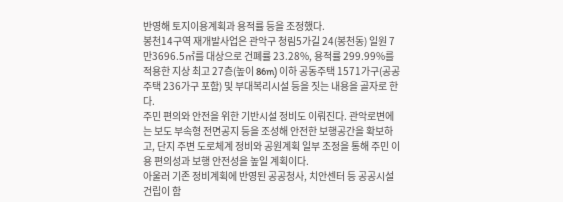반영해 토지이용계획과 용적률 등을 조정했다.
봉천14구역 재개발사업은 관악구 청림5가길 24(봉천동) 일원 7만3696.5㎡를 대상으로 건폐률 23.28%, 용적률 299.99%를 적용한 지상 최고 27층(높이 86m) 이하 공동주택 1571가구(공공주택 236가구 포함) 및 부대복리시설 등을 짓는 내용을 골자로 한다.
주민 편의와 안전을 위한 기반시설 정비도 이뤄진다. 관악로변에는 보도 부속형 전면공지 등을 조성해 안전한 보행공간을 확보하고, 단지 주변 도로체계 정비와 공원계획 일부 조정을 통해 주민 이용 편의성과 보행 안전성을 높일 계획이다.
아울러 기존 정비계획에 반영된 공공청사, 치안센터 등 공공시설 건립이 함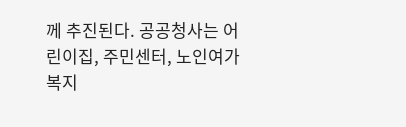께 추진된다. 공공청사는 어린이집, 주민센터, 노인여가복지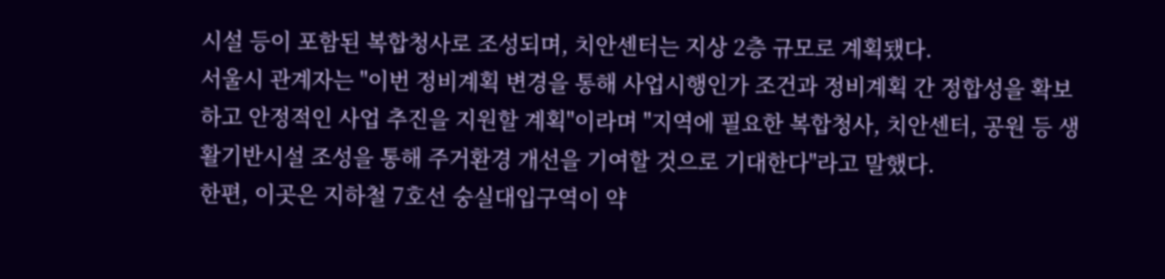시설 등이 포함된 복합청사로 조성되며, 치안센터는 지상 2층 규모로 계획됐다.
서울시 관계자는 "이번 정비계획 변경을 통해 사업시행인가 조건과 정비계획 간 정합성을 확보하고 안정적인 사업 추진을 지원할 계획"이라며 "지역에 필요한 복합청사, 치안센터, 공원 등 생활기반시설 조성을 통해 주거환경 개선을 기여할 것으로 기대한다"라고 말했다.
한편, 이곳은 지하철 7호선 숭실대입구역이 약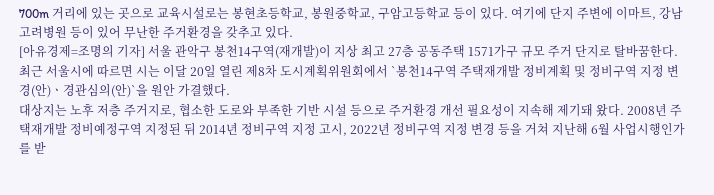700m 거리에 있는 곳으로 교육시설로는 봉현초등학교, 봉원중학교, 구암고등학교 등이 있다. 여기에 단지 주변에 이마트, 강남고려병원 등이 있어 무난한 주거환경을 갖추고 있다.
[아유경제=조명의 기자] 서울 관악구 봉천14구역(재개발)이 지상 최고 27층 공동주택 1571가구 규모 주거 단지로 탈바꿈한다.
최근 서울시에 따르면 시는 이달 20일 열린 제8차 도시계획위원회에서 `봉천14구역 주택재개발 정비계획 및 정비구역 지정 변경(안)ㆍ경관심의(안)`을 원안 가결했다.
대상지는 노후 저층 주거지로, 협소한 도로와 부족한 기반 시설 등으로 주거환경 개선 필요성이 지속해 제기돼 왔다. 2008년 주택재개발 정비예정구역 지정된 뒤 2014년 정비구역 지정 고시, 2022년 정비구역 지정 변경 등을 거쳐 지난해 6월 사업시행인가를 받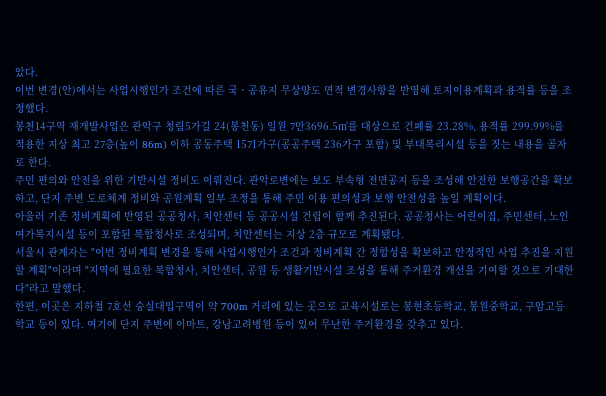았다.
이번 변경(안)에서는 사업시행인가 조건에 따른 국ㆍ공유지 무상양도 면적 변경사항을 반영해 토지이용계획과 용적률 등을 조정했다.
봉천14구역 재개발사업은 관악구 청림5가길 24(봉천동) 일원 7만3696.5㎡를 대상으로 건폐률 23.28%, 용적률 299.99%를 적용한 지상 최고 27층(높이 86m) 이하 공동주택 1571가구(공공주택 236가구 포함) 및 부대복리시설 등을 짓는 내용을 골자로 한다.
주민 편의와 안전을 위한 기반시설 정비도 이뤄진다. 관악로변에는 보도 부속형 전면공지 등을 조성해 안전한 보행공간을 확보하고, 단지 주변 도로체계 정비와 공원계획 일부 조정을 통해 주민 이용 편의성과 보행 안전성을 높일 계획이다.
아울러 기존 정비계획에 반영된 공공청사, 치안센터 등 공공시설 건립이 함께 추진된다. 공공청사는 어린이집, 주민센터, 노인여가복지시설 등이 포함된 복합청사로 조성되며, 치안센터는 지상 2층 규모로 계획됐다.
서울시 관계자는 "이번 정비계획 변경을 통해 사업시행인가 조건과 정비계획 간 정합성을 확보하고 안정적인 사업 추진을 지원할 계획"이라며 "지역에 필요한 복합청사, 치안센터, 공원 등 생활기반시설 조성을 통해 주거환경 개선을 기여할 것으로 기대한다"라고 말했다.
한편, 이곳은 지하철 7호선 숭실대입구역이 약 700m 거리에 있는 곳으로 교육시설로는 봉현초등학교, 봉원중학교, 구암고등학교 등이 있다. 여기에 단지 주변에 이마트, 강남고려병원 등이 있어 무난한 주거환경을 갖추고 있다.